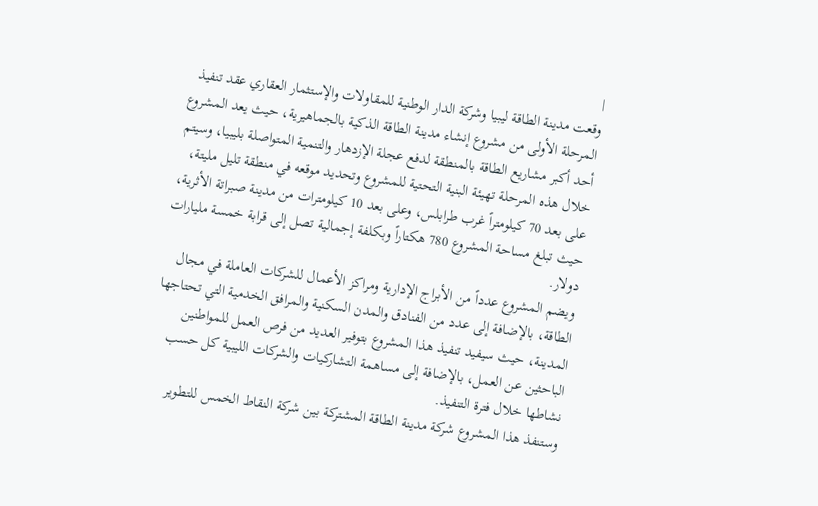|
وقعت مدينة الطاقة ليبيا وشركة الدار الوطنية للمقاولات والإستثمار العقاري عقد تنفيذ المرحلة الأولى من مشروع إنشاء مدينة الطاقة الذكية بالجماهيرية، حيث يعد المشروع أحد أكبر مشاريع الطاقة بالمنطقة لدفع عجلة الإزدهار والتنمية المتواصلة بليبيا، وسيتم خلال هذه المرحلة تهيئة البنية التحتية للمشروع وتحديد موقعه في منطقة تليل مليتة، على بعد 70 كيلومتراً غرب طرابلس، وعلى بعد 10 كيلومترات من مدينة صبراتة الأثرية، حيث تبلغ مساحة المشروع 780 هكتاراً وبكلفة إجمالية تصل إلى قرابة خمسة مليارات دولار.
ويضم المشروع عدداً من الأبراج الإدارية ومراكز الأعمال للشركات العاملة في مجال الطاقة، بالإضافة إلى عدد من الفنادق والمدن السكنية والمرافق الخدمية التي تحتاجها المدينة، حيث سيفيد تنفيذ هذا المشروع بتوفير العديد من فرص العمل للمواطنين الباحثين عن العمل، بالإضافة إلى مساهمة التشاركيات والشركات الليبية كل حسب نشاطها خلال فترة التنفيذ.
وستنفذ هذا المشروع شركة مدينة الطاقة المشتركة بين شركة النقاط الخمس للتطوير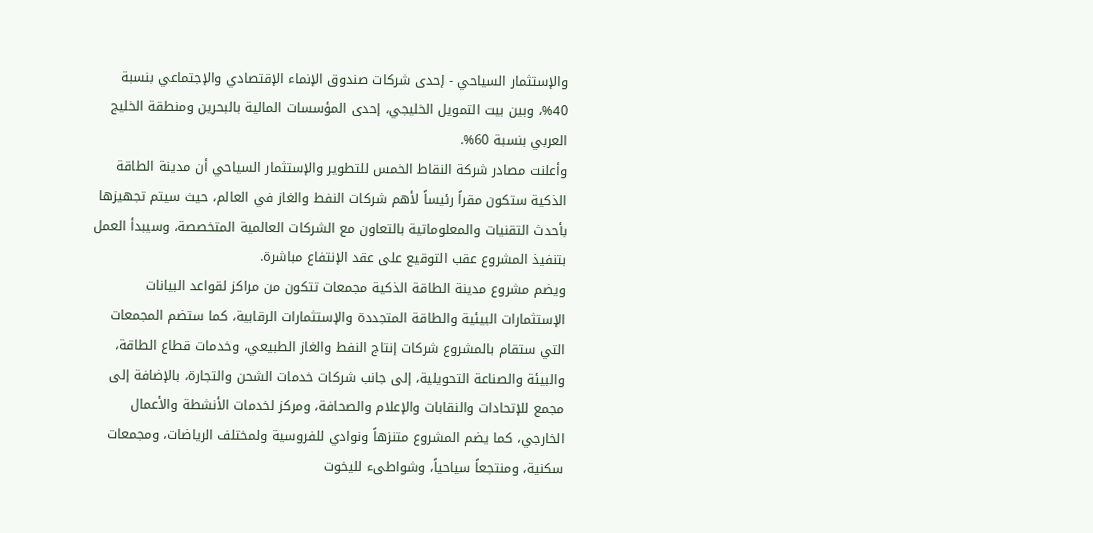والإستثمار السياحي - إحدى شركات صندوق الإنماء الإقتصادي والإجتماعي بنسبة 40%، وبين بيت التمويل الخليجي، إحدى المؤسسات المالية بالبحرين ومنطقة الخليج العربي بنسبة 60%.
وأعلنت مصادر شركة النقاط الخمس للتطوير والإستثمار السياحي أن مدينة الطاقة الذكية ستكون مقراً رئيساً لأهم شركات النفط والغاز في العالم، حيث سيتم تجهيزها بأحدث التقنيات والمعلوماتية بالتعاون مع الشركات العالمية المتخصصة، وسيبدأ العمل بتنفيذ المشروع عقب التوقيع على عقد الإنتفاع مباشرة.
ويضم مشروع مدينة الطاقة الذكية مجمعات تتكون من مراكز لقواعد البيانات الإستثمارات البيئية والطاقة المتجددة والإستثمارات الرقابية، كما ستضم المجمعات التي ستقام بالمشروع شركات إنتاج النفط والغاز الطبيعي، وخدمات قطاع الطاقة، والبيئة والصناعة التحويلية، إلى جانب شركات خدمات الشحن والتجارة، بالإضافة إلى مجمع للإتحادات والنقابات والإعلام والصحافة، ومركز لخدمات الأنشطة والأعمال الخارجي، كما يضم المشروع متنزهاً ونوادي للفروسية ولمختلف الرياضات، ومجمعات سكنية، ومنتجعاً سياحياً، وشواطىء لليخوت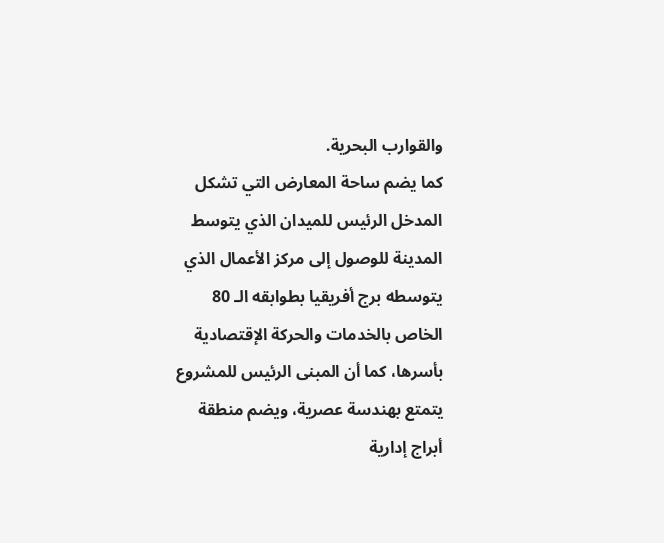والقوارب البحرية.
كما يضم ساحة المعارض التي تشكل المدخل الرئيس للميدان الذي يتوسط المدينة للوصول إلى مركز الأعمال الذي يتوسطه برج أفريقيا بطوابقه الـ 80 الخاص بالخدمات والحركة الإقتصادية بأسرها، كما أن المبنى الرئيس للمشروع يتمتع بهندسة عصرية، ويضم منطقة أبراج إدارية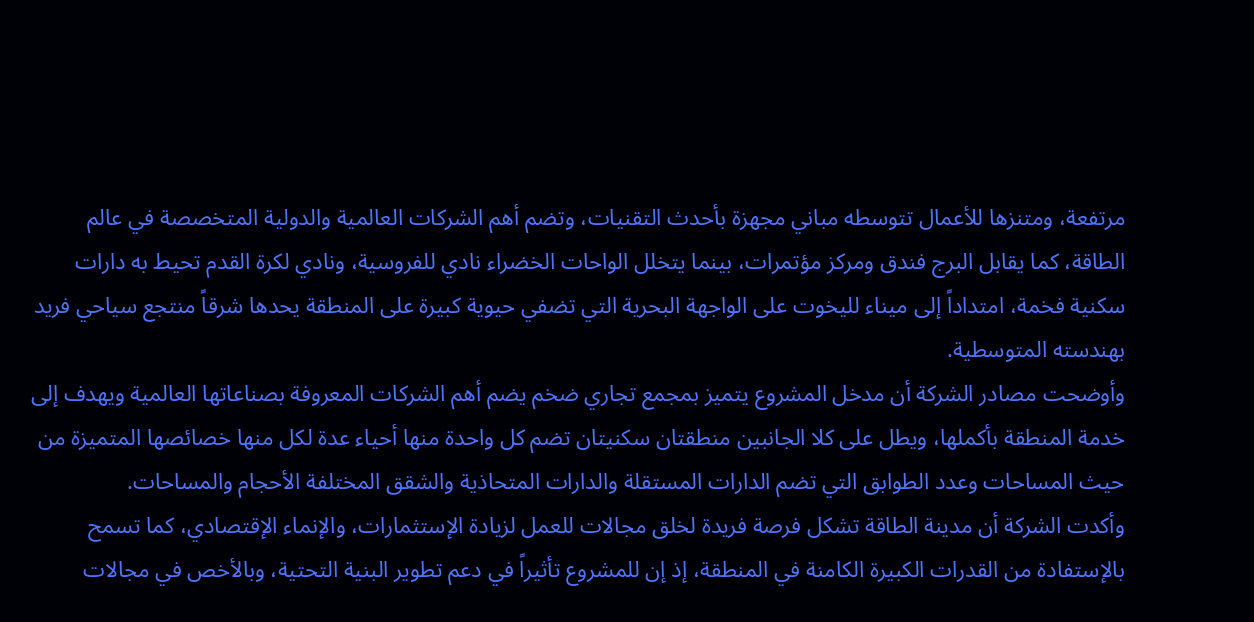مرتفعة، ومتنزها للأعمال تتوسطه مباني مجهزة بأحدث التقنيات، وتضم أهم الشركات العالمية والدولية المتخصصة في عالم الطاقة، كما يقابل البرج فندق ومركز مؤتمرات، بينما يتخلل الواحات الخضراء نادي للفروسية، ونادي لكرة القدم تحيط به دارات سكنية فخمة، امتداداً إلى ميناء لليخوت على الواجهة البحرية التي تضفي حيوية كبيرة على المنطقة يحدها شرقاً منتجع سياحي فريد بهندسته المتوسطية.
وأوضحت مصادر الشركة أن مدخل المشروع يتميز بمجمع تجاري ضخم يضم أهم الشركات المعروفة بصناعاتها العالمية ويهدف إلى خدمة المنطقة بأكملها، ويطل على كلا الجانبين منطقتان سكنيتان تضم كل واحدة منها أحياء عدة لكل منها خصائصها المتميزة من حيث المساحات وعدد الطوابق التي تضم الدارات المستقلة والدارات المتحاذية والشقق المختلفة الأحجام والمساحات.
وأكدت الشركة أن مدينة الطاقة تشكل فرصة فريدة لخلق مجالات للعمل لزيادة الإستثمارات، والإنماء الإقتصادي، كما تسمح بالإستفادة من القدرات الكبيرة الكامنة في المنطقة، إذ إن للمشروع تأثيراً في دعم تطوير البنية التحتية، وبالأخص في مجالات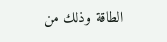الطاقة وذلك من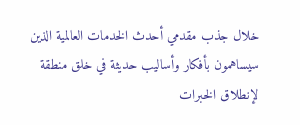خلال جذب مقدمي أحدث الخدمات العالمية الذين سيساهمون بأفكار وأساليب حديثة في خلق منطقة لإنطلاق الخبرات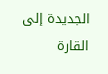الجديدة إلى القارة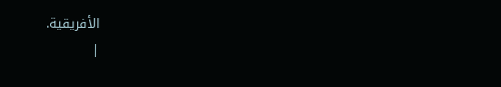الأفريقية.
|